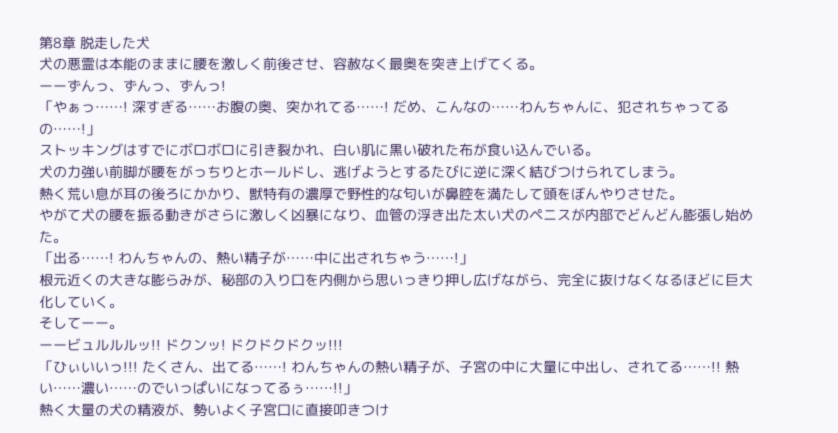第8章 脱走した犬
犬の悪霊は本能のままに腰を激しく前後させ、容赦なく最奥を突き上げてくる。
ーーずんっ、ずんっ、ずんっ!
「やぁっ……! 深すぎる……お腹の奥、突かれてる……! だめ、こんなの……わんちゃんに、犯されちゃってるの……!」
ストッキングはすでにボロボロに引き裂かれ、白い肌に黒い破れた布が食い込んでいる。
犬の力強い前脚が腰をがっちりとホールドし、逃げようとするたびに逆に深く結びつけられてしまう。
熱く荒い息が耳の後ろにかかり、獣特有の濃厚で野性的な匂いが鼻腔を満たして頭をぼんやりさせた。
やがて犬の腰を振る動きがさらに激しく凶暴になり、血管の浮き出た太い犬のペニスが内部でどんどん膨張し始めた。
「出る……! わんちゃんの、熱い精子が……中に出されちゃう……!」
根元近くの大きな膨らみが、秘部の入り口を内側から思いっきり押し広げながら、完全に抜けなくなるほどに巨大化していく。
そしてーー。
ーービュルルルッ!! ドクンッ! ドクドクドクッ!!!
「ひぃいいっ!!! たくさん、出てる……! わんちゃんの熱い精子が、子宮の中に大量に中出し、されてる……!! 熱い……濃い……のでいっぱいになってるぅ……!!」
熱く大量の犬の精液が、勢いよく子宮口に直接叩きつけ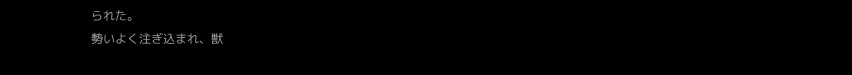られた。
勢いよく注ぎ込まれ、獣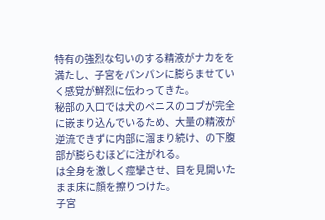特有の強烈な匂いのする精液がナカをを満たし、子宮をパンパンに膨らませていく感覚が鮮烈に伝わってきた。
秘部の入口では犬のペニスのコブが完全に嵌まり込んでいるため、大量の精液が逆流できずに内部に溜まり続け、の下腹部が膨らむほどに注がれる。
は全身を激しく痙攣させ、目を見開いたまま床に顔を擦りつけた。
子宮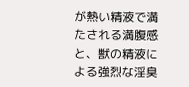が熱い精液で満たされる満腹感と、獣の精液による強烈な淫臭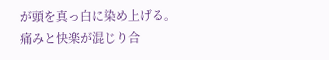が頭を真っ白に染め上げる。
痛みと快楽が混じり合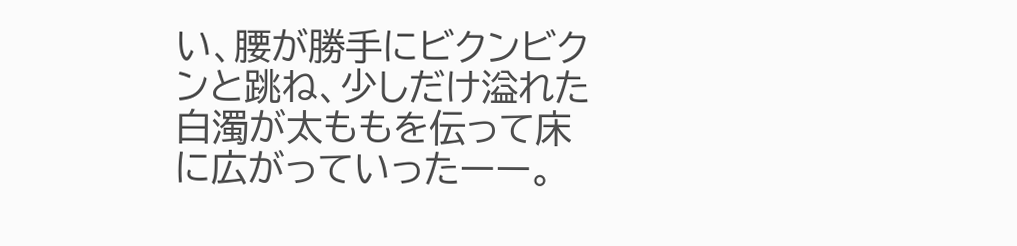い、腰が勝手にビクンビクンと跳ね、少しだけ溢れた白濁が太ももを伝って床に広がっていったーー。